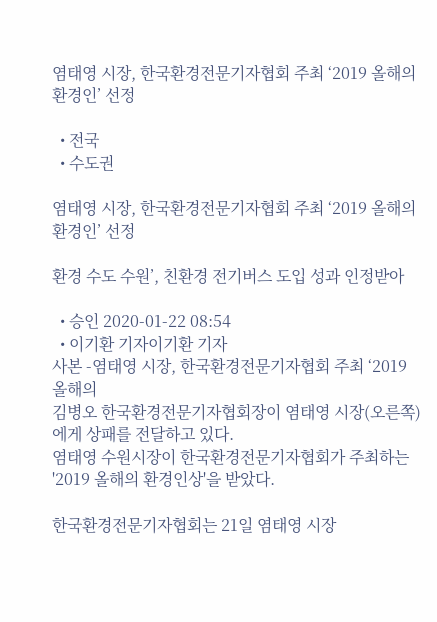염태영 시장, 한국환경전문기자협회 주최 ‘2019 올해의 환경인’ 선정

  • 전국
  • 수도권

염태영 시장, 한국환경전문기자협회 주최 ‘2019 올해의 환경인’ 선정

환경 수도 수원’, 친환경 전기버스 도입 성과 인정받아

  • 승인 2020-01-22 08:54
  • 이기환 기자이기환 기자
사본 -염태영 시장, 한국환경전문기자협회 주최 ‘2019 올해의
김병오 한국환경전문기자협회장이 염태영 시장(오른쪽)에게 상패를 전달하고 있다.
염태영 수원시장이 한국환경전문기자협회가 주최하는 '2019 올해의 환경인상'을 받았다.

한국환경전문기자협회는 21일 염태영 시장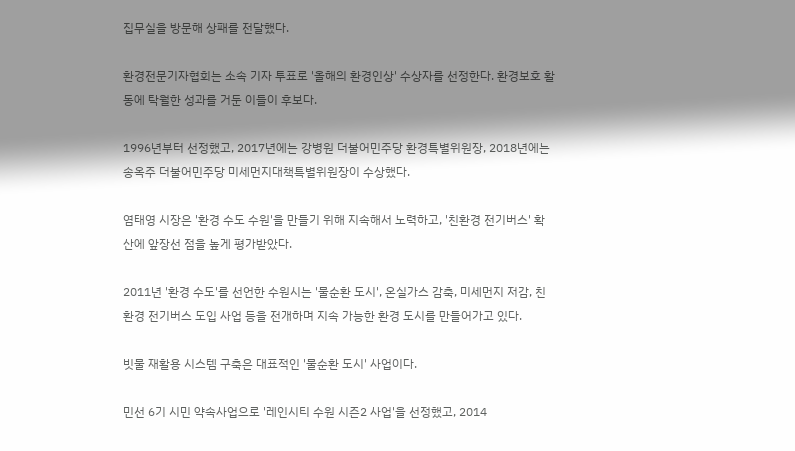집무실을 방문해 상패를 전달했다.

환경전문기자협회는 소속 기자 투표로 '올해의 환경인상' 수상자를 선정한다. 환경보호 활동에 탁월한 성과를 거둔 이들이 후보다.

1996년부터 선정했고, 2017년에는 강병원 더불어민주당 환경특별위원장, 2018년에는 송옥주 더불어민주당 미세먼지대책특별위원장이 수상했다.

염태영 시장은 '환경 수도 수원'을 만들기 위해 지속해서 노력하고, '친환경 전기버스' 확산에 앞장선 점을 높게 평가받았다.

2011년 '환경 수도'를 선언한 수원시는 '물순환 도시', 온실가스 감축, 미세먼지 저감, 친환경 전기버스 도입 사업 등을 전개하며 지속 가능한 환경 도시를 만들어가고 있다.

빗물 재활용 시스템 구축은 대표적인 '물순환 도시' 사업이다.

민선 6기 시민 약속사업으로 '레인시티 수원 시즌2 사업'을 선정했고, 2014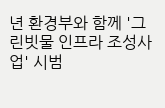년 환경부와 함께 '그린빗물 인프라 조성사업' 시범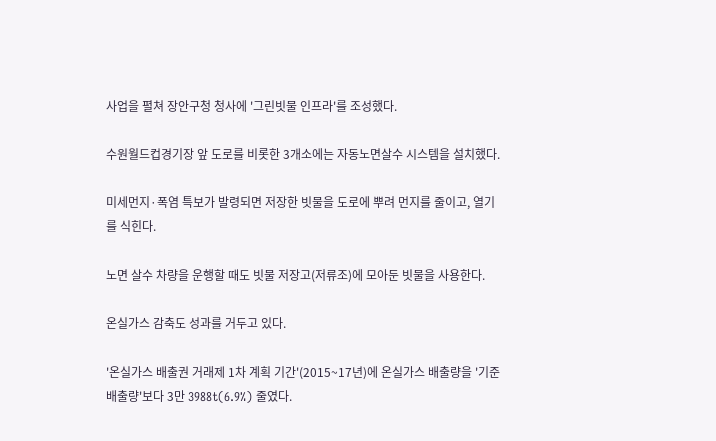사업을 펼쳐 장안구청 청사에 '그린빗물 인프라'를 조성했다.

수원월드컵경기장 앞 도로를 비롯한 3개소에는 자동노면살수 시스템을 설치했다.

미세먼지·폭염 특보가 발령되면 저장한 빗물을 도로에 뿌려 먼지를 줄이고, 열기를 식힌다.

노면 살수 차량을 운행할 때도 빗물 저장고(저류조)에 모아둔 빗물을 사용한다.

온실가스 감축도 성과를 거두고 있다.

'온실가스 배출권 거래제 1차 계획 기간'(2015~17년)에 온실가스 배출량을 '기준 배출량'보다 3만 3988t(6.9%) 줄였다.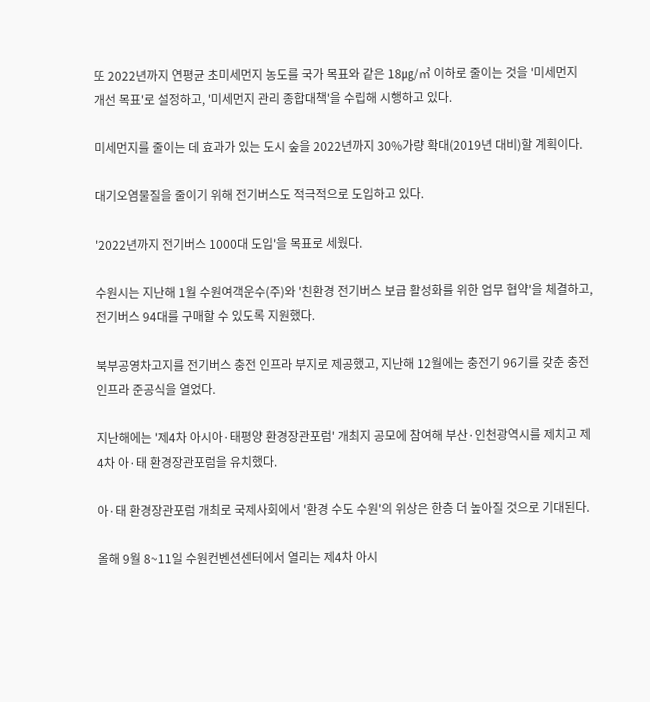또 2022년까지 연평균 초미세먼지 농도를 국가 목표와 같은 18㎍/㎥ 이하로 줄이는 것을 '미세먼지 개선 목표'로 설정하고, '미세먼지 관리 종합대책'을 수립해 시행하고 있다.

미세먼지를 줄이는 데 효과가 있는 도시 숲을 2022년까지 30%가량 확대(2019년 대비)할 계획이다.

대기오염물질을 줄이기 위해 전기버스도 적극적으로 도입하고 있다.

'2022년까지 전기버스 1000대 도입'을 목표로 세웠다.

수원시는 지난해 1월 수원여객운수(주)와 '친환경 전기버스 보급 활성화를 위한 업무 협약'을 체결하고, 전기버스 94대를 구매할 수 있도록 지원했다.

북부공영차고지를 전기버스 충전 인프라 부지로 제공했고, 지난해 12월에는 충전기 96기를 갖춘 충전 인프라 준공식을 열었다.

지난해에는 '제4차 아시아·태평양 환경장관포럼' 개최지 공모에 참여해 부산·인천광역시를 제치고 제4차 아·태 환경장관포럼을 유치했다.

아·태 환경장관포럼 개최로 국제사회에서 '환경 수도 수원'의 위상은 한층 더 높아질 것으로 기대된다.

올해 9월 8~11일 수원컨벤션센터에서 열리는 제4차 아시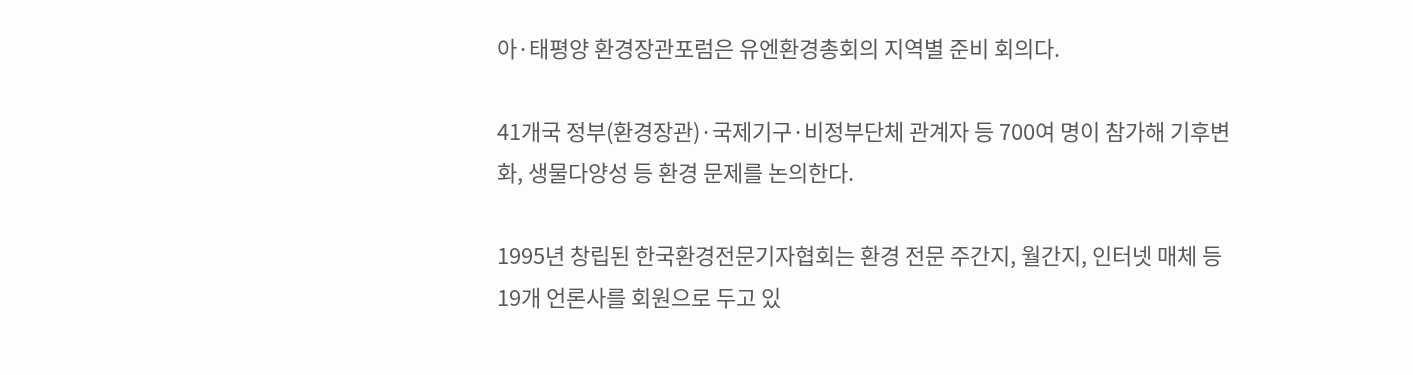아·태평양 환경장관포럼은 유엔환경총회의 지역별 준비 회의다.

41개국 정부(환경장관)·국제기구·비정부단체 관계자 등 700여 명이 참가해 기후변화, 생물다양성 등 환경 문제를 논의한다.

1995년 창립된 한국환경전문기자협회는 환경 전문 주간지, 월간지, 인터넷 매체 등 19개 언론사를 회원으로 두고 있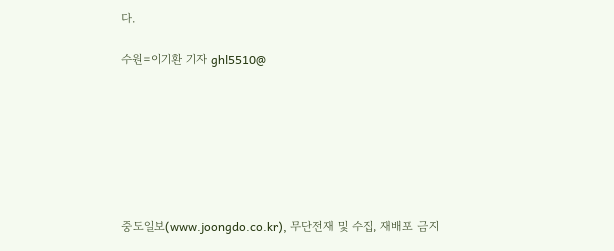다.

수원=이기환 기자 ghl5510@







중도일보(www.joongdo.co.kr), 무단전재 및 수집, 재배포 금지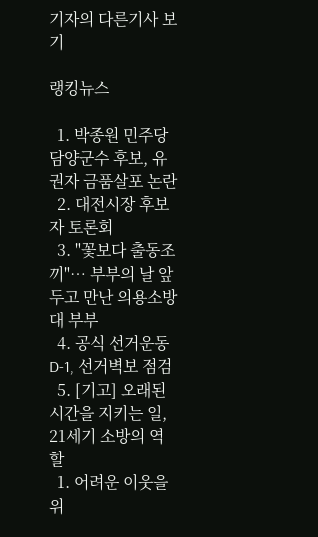기자의 다른기사 보기

랭킹뉴스

  1. 박종원 민주당 담양군수 후보, 유권자 금품살포 논란
  2. 대전시장 후보자 토론회
  3. "꽃보다 출동조끼"… 부부의 날 앞두고 만난 의용소방대 부부
  4. 공식 선거운동 D-1, 선거벽보 점검
  5. [기고] 오래된 시간을 지키는 일, 21세기 소방의 역할
  1. 어려운 이웃을 위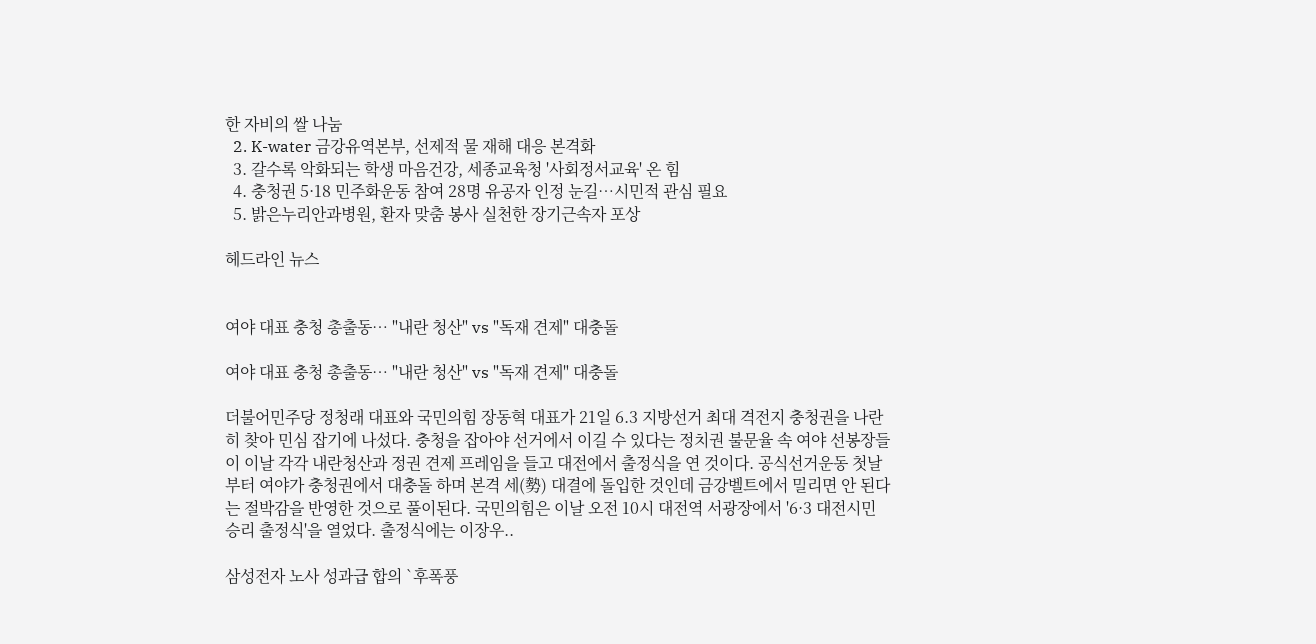한 자비의 쌀 나눔
  2. K-water 금강유역본부, 선제적 물 재해 대응 본격화
  3. 갈수록 악화되는 학생 마음건강, 세종교육청 '사회정서교육' 온 힘
  4. 충청권 5·18 민주화운동 참여 28명 유공자 인정 눈길…시민적 관심 필요
  5. 밝은누리안과병원, 환자 맞춤 봉사 실천한 장기근속자 포상

헤드라인 뉴스


여야 대표 충청 총출동… "내란 청산" vs "독재 견제" 대충돌

여야 대표 충청 총출동… "내란 청산" vs "독재 견제" 대충돌

더불어민주당 정청래 대표와 국민의힘 장동혁 대표가 21일 6.3 지방선거 최대 격전지 충청권을 나란히 찾아 민심 잡기에 나섰다. 충청을 잡아야 선거에서 이길 수 있다는 정치권 불문율 속 여야 선봉장들이 이날 각각 내란청산과 정권 견제 프레임을 들고 대전에서 출정식을 연 것이다. 공식선거운동 첫날부터 여야가 충청권에서 대충돌 하며 본격 세(勢) 대결에 돌입한 것인데 금강벨트에서 밀리면 안 된다는 절박감을 반영한 것으로 풀이된다. 국민의힘은 이날 오전 10시 대전역 서광장에서 '6·3 대전시민 승리 출정식'을 열었다. 출정식에는 이장우..

삼성전자 노사 성과급 합의 `후폭풍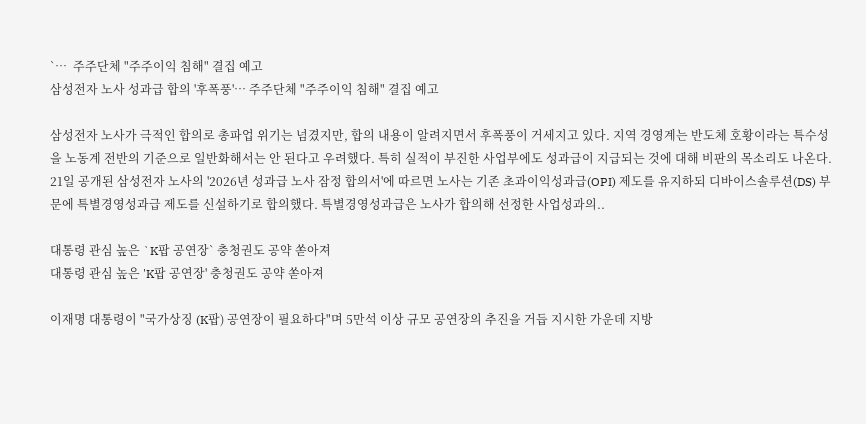`…  주주단체 "주주이익 침해" 결집 예고
삼성전자 노사 성과급 합의 '후폭풍'… 주주단체 "주주이익 침해" 결집 예고

삼성전자 노사가 극적인 합의로 총파업 위기는 넘겼지만, 합의 내용이 알려지면서 후폭풍이 거세지고 있다. 지역 경영계는 반도체 호황이라는 특수성을 노동계 전반의 기준으로 일반화해서는 안 된다고 우려했다. 특히 실적이 부진한 사업부에도 성과급이 지급되는 것에 대해 비판의 목소리도 나온다. 21일 공개된 삼성전자 노사의 '2026년 성과급 노사 잠정 합의서'에 따르면 노사는 기존 초과이익성과급(OPI) 제도를 유지하되 디바이스솔루션(DS) 부문에 특별경영성과급 제도를 신설하기로 합의했다. 특별경영성과급은 노사가 합의해 선정한 사업성과의..

대통령 관심 높은 `K팝 공연장` 충청권도 공약 쏟아져
대통령 관심 높은 'K팝 공연장' 충청권도 공약 쏟아져

이재명 대통령이 "국가상징 (K팝) 공연장이 필요하다"며 5만석 이상 규모 공연장의 추진을 거듭 지시한 가운데 지방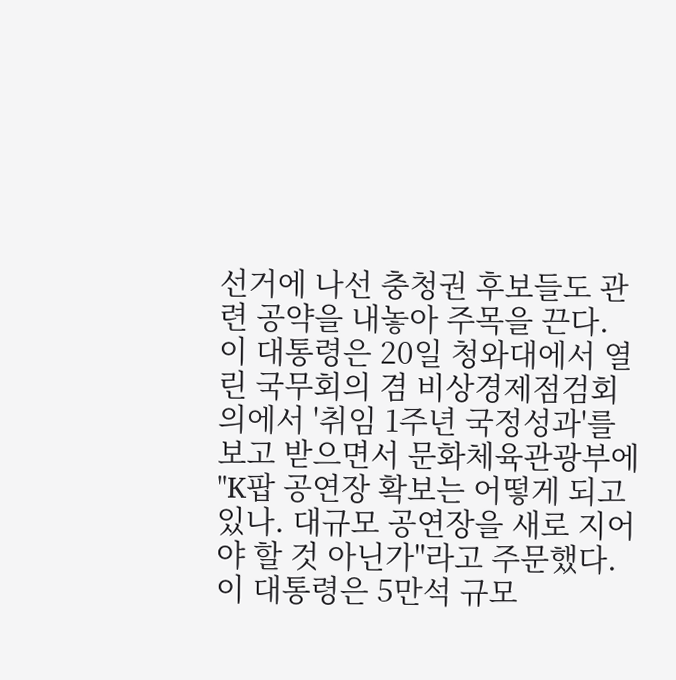선거에 나선 충청권 후보들도 관련 공약을 내놓아 주목을 끈다. 이 대통령은 20일 청와대에서 열린 국무회의 겸 비상경제점검회의에서 '취임 1주년 국정성과'를 보고 받으면서 문화체육관광부에 "K팝 공연장 확보는 어떻게 되고 있나. 대규모 공연장을 새로 지어야 할 것 아닌가"라고 주문했다. 이 대통령은 5만석 규모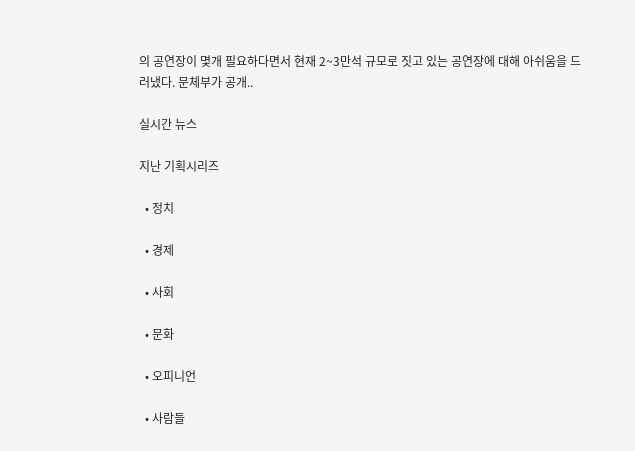의 공연장이 몇개 필요하다면서 현재 2~3만석 규모로 짓고 있는 공연장에 대해 아쉬움을 드러냈다. 문체부가 공개..

실시간 뉴스

지난 기획시리즈

  • 정치

  • 경제

  • 사회

  • 문화

  • 오피니언

  • 사람들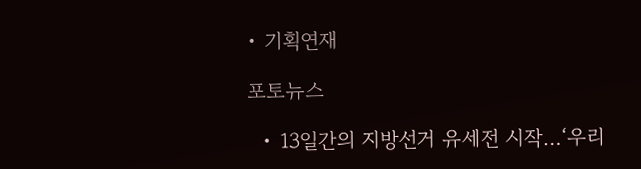• 기획연재

포토뉴스

  • 13일간의 지방선거 유세전 시작…‘우리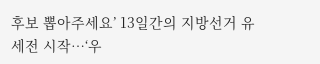후보 뽑아주세요’ 13일간의 지방선거 유세전 시작…‘우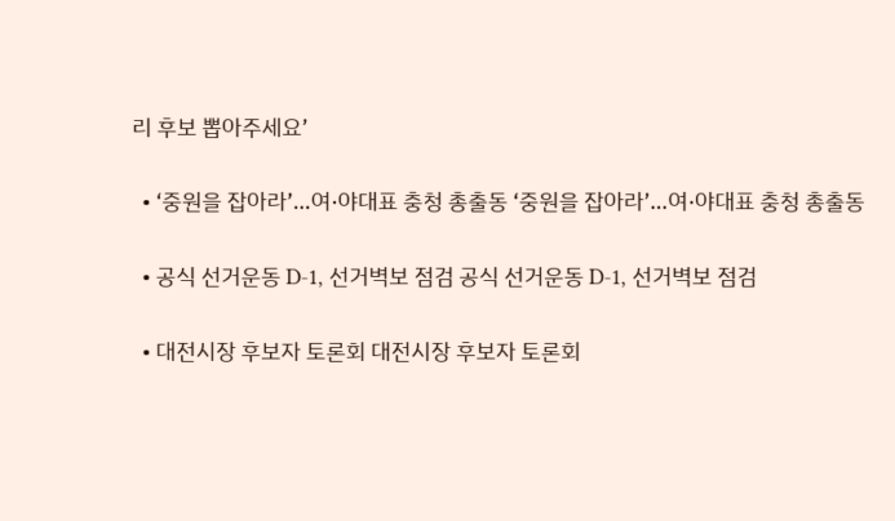리 후보 뽑아주세요’

  • ‘중원을 잡아라’…여·야대표 충청 총출동 ‘중원을 잡아라’…여·야대표 충청 총출동

  • 공식 선거운동 D-1, 선거벽보 점검 공식 선거운동 D-1, 선거벽보 점검

  • 대전시장 후보자 토론회 대전시장 후보자 토론회